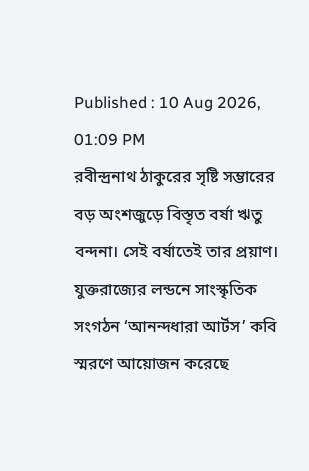Published : 10 Aug 2026, 01:09 PM
রবীন্দ্রনাথ ঠাকুরের সৃষ্টি সম্ভারের বড় অংশজুড়ে বিস্তৃত বর্ষা ঋতু বন্দনা। সেই বর্ষাতেই তার প্রয়াণ। যুক্তরাজ্যের লন্ডনে সাংস্কৃতিক সংগঠন ‘আনন্দধারা আর্টস’ কবি স্মরণে আয়োজন করেছে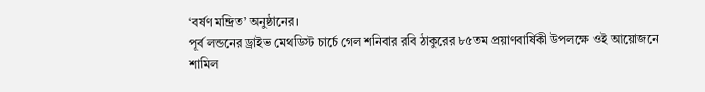‘বর্ষণ মন্দ্রিত’ অনুষ্ঠানের।
পূর্ব লন্ডনের ড্রাইভ মেথডিস্ট চার্চে গেল শনিবার রবি ঠাকুরের ৮৫তম প্রয়াণবার্ষিকী উপলক্ষে ওই আয়োজনে শামিল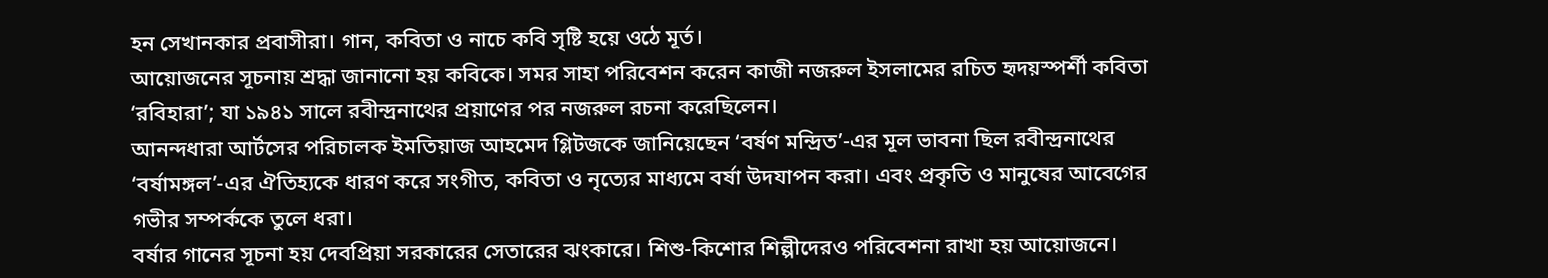হন সেখানকার প্রবাসীরা। গান, কবিতা ও নাচে কবি সৃষ্টি হয়ে ওঠে মূর্ত।
আয়োজনের সূচনায় শ্রদ্ধা জানানো হয় কবিকে। সমর সাহা পরিবেশন করেন কাজী নজরুল ইসলামের রচিত হৃদয়স্পর্শী কবিতা ‘রবিহারা’; যা ১৯৪১ সালে রবীন্দ্রনাথের প্রয়াণের পর নজরুল রচনা করেছিলেন।
আনন্দধারা আর্টসের পরিচালক ইমতিয়াজ আহমেদ গ্লিটজকে জানিয়েছেন ‘বর্ষণ মন্দ্রিত’-এর মূল ভাবনা ছিল রবীন্দ্রনাথের ‘বর্ষামঙ্গল’-এর ঐতিহ্যকে ধারণ করে সংগীত, কবিতা ও নৃত্যের মাধ্যমে বর্ষা উদযাপন করা। এবং প্রকৃতি ও মানুষের আবেগের গভীর সম্পর্ককে তুলে ধরা।
বর্ষার গানের সূচনা হয় দেবপ্রিয়া সরকারের সেতারের ঝংকারে। শিশু-কিশোর শিল্পীদেরও পরিবেশনা রাখা হয় আয়োজনে।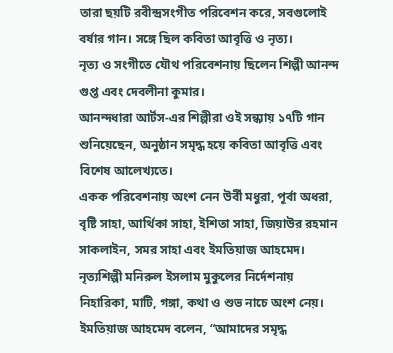তারা ছয়টি রবীন্দ্রসংগীত পরিবেশন করে, সবগুলোই বর্ষার গান। সঙ্গে ছিল কবিতা আবৃত্তি ও নৃত্য।
নৃত্য ও সংগীতে যৌথ পরিবেশনায় ছিলেন শিল্পী আনন্দ গুপ্ত এবং দেবলীনা কুমার।
আনন্দধারা আর্টস-এর শিল্পীরা ওই সন্ধ্যায় ১৭টি গান শুনিয়েছেন, অনুষ্ঠান সমৃদ্ধ হয়ে কবিতা আবৃত্তি এবং বিশেষ আলেখ্যতে।
একক পরিবেশনায় অংশ নেন উর্বী মধুরা, পূর্বা অধরা, বৃষ্টি সাহা, আর্থিকা সাহা, ইশিতা সাহা, জিয়াউর রহমান সাকলাইন, সমর সাহা এবং ইমতিয়াজ আহমেদ।
নৃত্যশিল্পী মনিরুল ইসলাম মুকুলের নির্দেশনায় নিহারিকা, মাটি, গঙ্গা, কথা ও শুভ নাচে অংশ নেয়।
ইমতিয়াজ আহমেদ বলেন, “আমাদের সমৃদ্ধ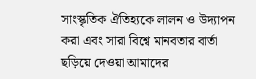সাংস্কৃতিক ঐতিহ্যকে লালন ও উদ্যাপন করা এবং সারা বিশ্বে মানবতার বার্তা ছড়িয়ে দেওয়া আমাদের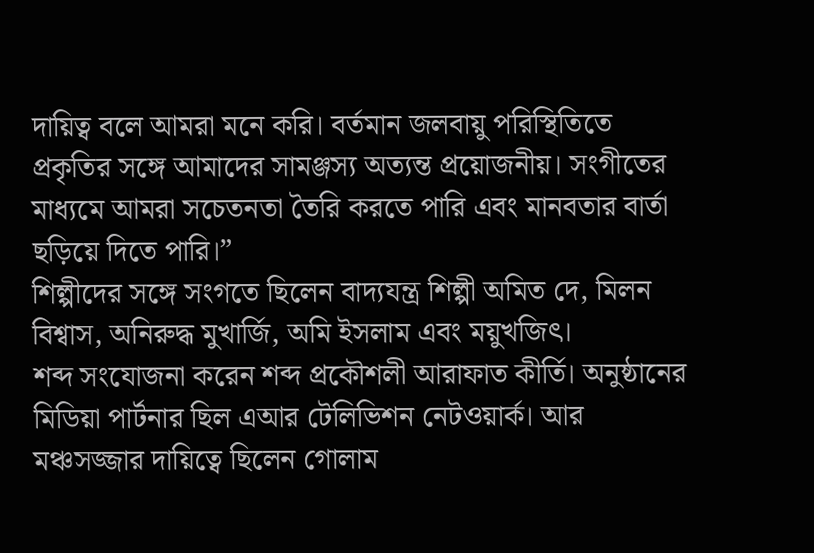দায়িত্ব বলে আমরা মনে করি। বর্তমান জলবায়ু পরিস্থিতিতে প্রকৃতির সঙ্গে আমাদের সামঞ্জস্য অত্যন্ত প্রয়োজনীয়। সংগীতের মাধ্যমে আমরা সচেতনতা তৈরি করতে পারি এবং মানবতার বার্তা ছড়িয়ে দিতে পারি।”
শিল্পীদের সঙ্গে সংগতে ছিলেন বাদ্যযন্ত্র শিল্পী অমিত দে, মিলন বিশ্বাস, অনিরুদ্ধ মুখার্জি, অমি ইসলাম এবং ময়ুখজিৎ।
শব্দ সংযোজনা করেন শব্দ প্রকৌশলী আরাফাত কীর্তি। অনুষ্ঠানের মিডিয়া পার্টনার ছিল এআর টেলিভিশন নেটওয়ার্ক। আর মঞ্চসজ্জার দায়িত্বে ছিলেন গোলাম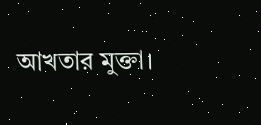আখতার মুক্তা।